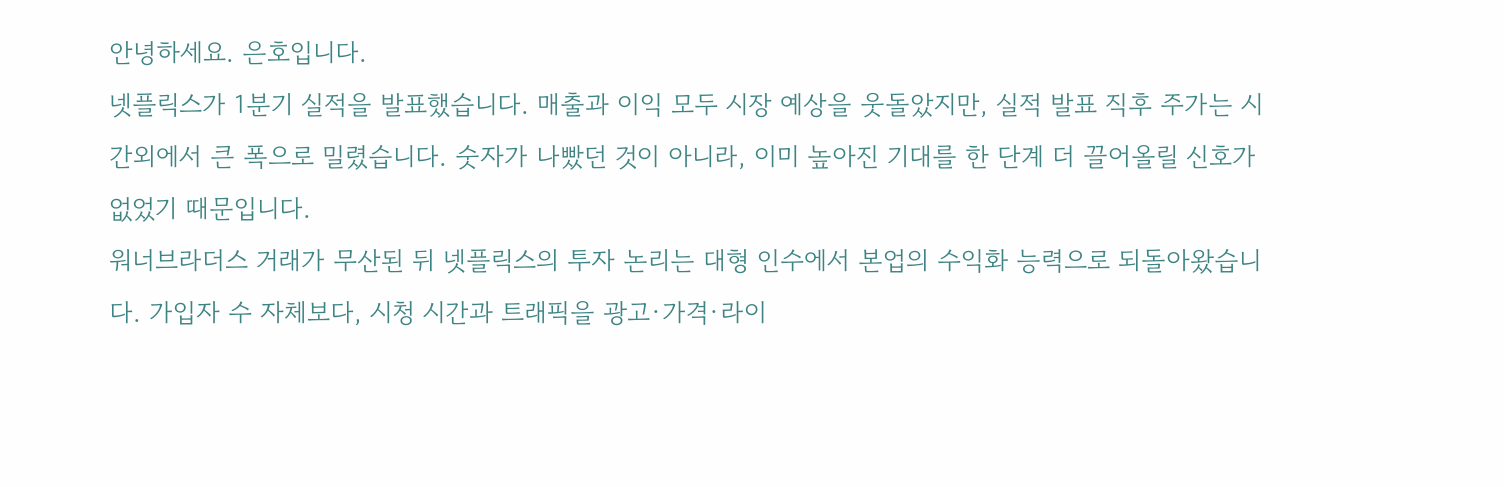안녕하세요. 은호입니다.
넷플릭스가 1분기 실적을 발표했습니다. 매출과 이익 모두 시장 예상을 웃돌았지만, 실적 발표 직후 주가는 시간외에서 큰 폭으로 밀렸습니다. 숫자가 나빴던 것이 아니라, 이미 높아진 기대를 한 단계 더 끌어올릴 신호가 없었기 때문입니다.
워너브라더스 거래가 무산된 뒤 넷플릭스의 투자 논리는 대형 인수에서 본업의 수익화 능력으로 되돌아왔습니다. 가입자 수 자체보다, 시청 시간과 트래픽을 광고·가격·라이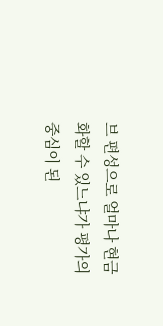브 편성으로 얼마나 현금화할 수 있느냐가 평가의 중심이 된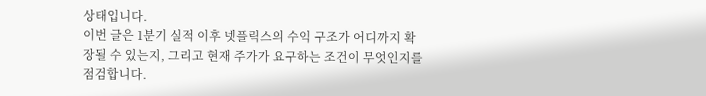상태입니다.
이번 글은 1분기 실적 이후 넷플릭스의 수익 구조가 어디까지 확장될 수 있는지, 그리고 현재 주가가 요구하는 조건이 무엇인지를 점검합니다.